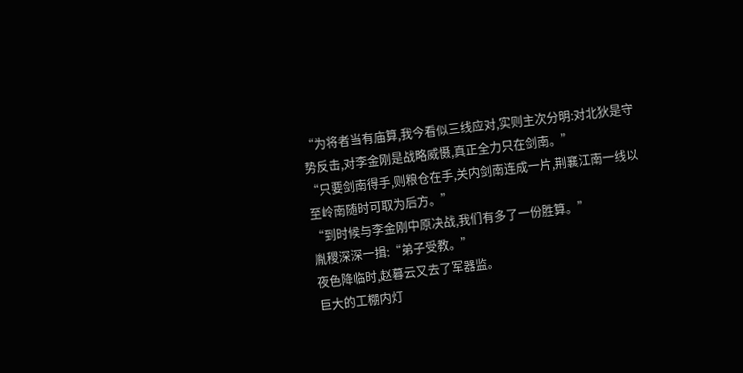“为将者当有庙算,我今看似三线应对,实则主次分明:对北狄是守势反击,对李金刚是战略威慑,真正全力只在剑南。”
“只要剑南得手,则粮仓在手,关内剑南连成一片,荆襄江南一线以至岭南随时可取为后方。”
“到时候与李金刚中原决战,我们有多了一份胜算。”
胤稷深深一揖:“弟子受教。”
夜色降临时,赵暮云又去了军器监。
巨大的工棚内灯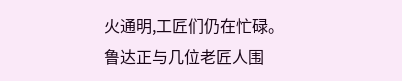火通明,工匠们仍在忙碌。
鲁达正与几位老匠人围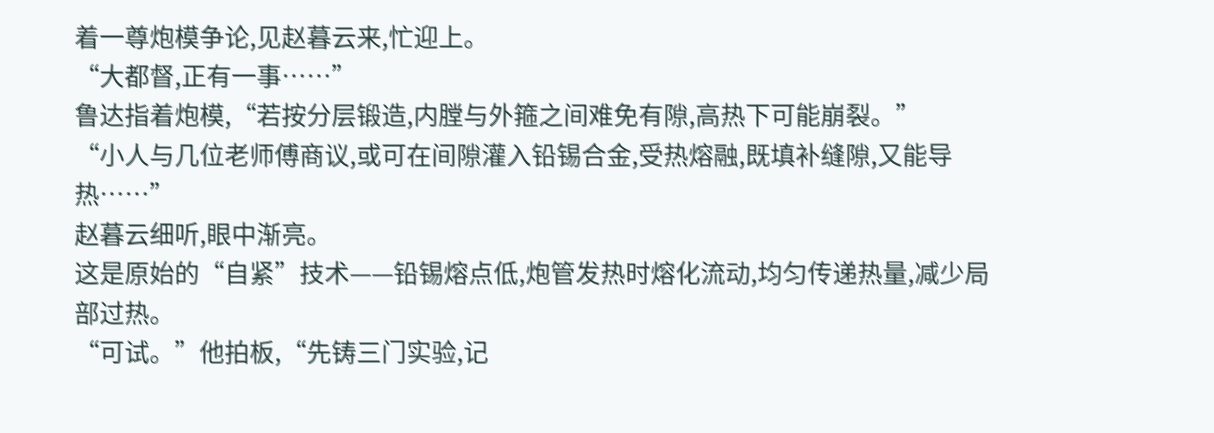着一尊炮模争论,见赵暮云来,忙迎上。
“大都督,正有一事……”
鲁达指着炮模,“若按分层锻造,内膛与外箍之间难免有隙,高热下可能崩裂。”
“小人与几位老师傅商议,或可在间隙灌入铅锡合金,受热熔融,既填补缝隙,又能导热……”
赵暮云细听,眼中渐亮。
这是原始的“自紧”技术——铅锡熔点低,炮管发热时熔化流动,均匀传递热量,减少局部过热。
“可试。”他拍板,“先铸三门实验,记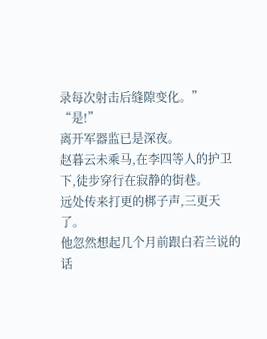录每次射击后缝隙变化。”
“是!”
离开军器监已是深夜。
赵暮云未乘马,在李四等人的护卫下,徒步穿行在寂静的街巷。
远处传来打更的梆子声,三更天了。
他忽然想起几个月前跟白若兰说的话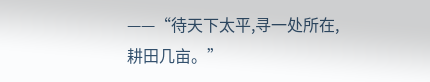——“待天下太平,寻一处所在,耕田几亩。”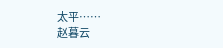太平……
赵暮云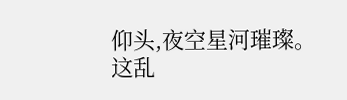仰头,夜空星河璀璨。
这乱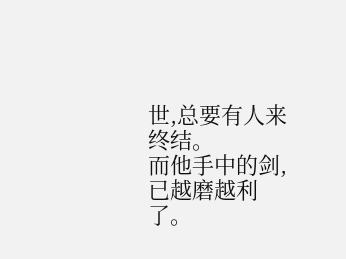世,总要有人来终结。
而他手中的剑,已越磨越利了。